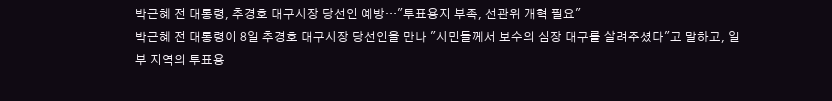박근혜 전 대통령, 추경호 대구시장 당선인 예방…"투표용지 부족, 선관위 개혁 필요"
박근혜 전 대통령이 8일 추경호 대구시장 당선인을 만나 "시민들께서 보수의 심장 대구를 살려주셨다"고 말하고, 일부 지역의 투표용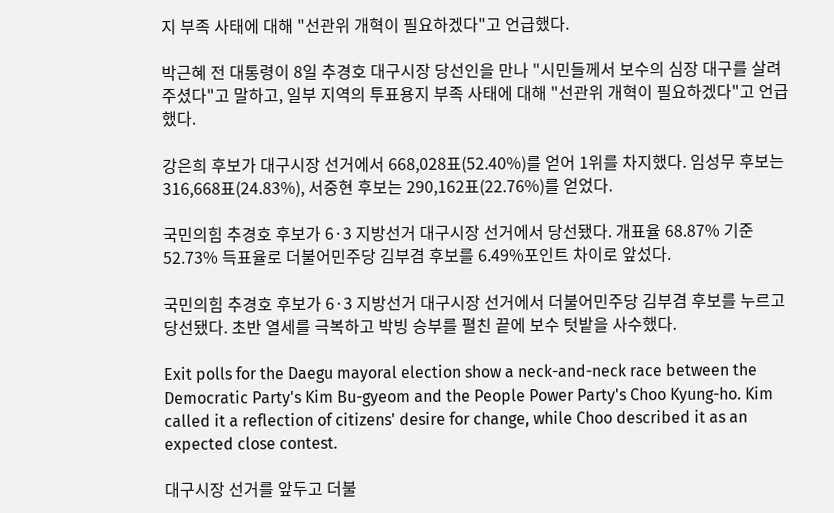지 부족 사태에 대해 "선관위 개혁이 필요하겠다"고 언급했다.

박근혜 전 대통령이 8일 추경호 대구시장 당선인을 만나 "시민들께서 보수의 심장 대구를 살려주셨다"고 말하고, 일부 지역의 투표용지 부족 사태에 대해 "선관위 개혁이 필요하겠다"고 언급했다.

강은희 후보가 대구시장 선거에서 668,028표(52.40%)를 얻어 1위를 차지했다. 임성무 후보는 316,668표(24.83%), 서중현 후보는 290,162표(22.76%)를 얻었다.

국민의힘 추경호 후보가 6·3 지방선거 대구시장 선거에서 당선됐다. 개표율 68.87% 기준 52.73% 득표율로 더불어민주당 김부겸 후보를 6.49%포인트 차이로 앞섰다.

국민의힘 추경호 후보가 6·3 지방선거 대구시장 선거에서 더불어민주당 김부겸 후보를 누르고 당선됐다. 초반 열세를 극복하고 박빙 승부를 펼친 끝에 보수 텃밭을 사수했다.

Exit polls for the Daegu mayoral election show a neck-and-neck race between the Democratic Party's Kim Bu-gyeom and the People Power Party's Choo Kyung-ho. Kim called it a reflection of citizens' desire for change, while Choo described it as an expected close contest.

대구시장 선거를 앞두고 더불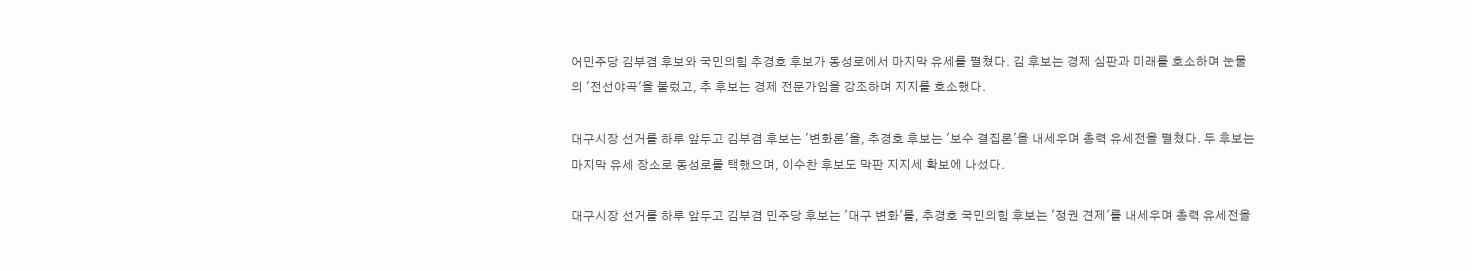어민주당 김부겸 후보와 국민의힘 추경호 후보가 동성로에서 마지막 유세를 펼쳤다. 김 후보는 경제 심판과 미래를 호소하며 눈물의 '전선야곡'을 불렀고, 추 후보는 경제 전문가임을 강조하며 지지를 호소했다.

대구시장 선거를 하루 앞두고 김부겸 후보는 '변화론'을, 추경호 후보는 '보수 결집론'을 내세우며 총력 유세전을 펼쳤다. 두 후보는 마지막 유세 장소로 동성로를 택했으며, 이수찬 후보도 막판 지지세 확보에 나섰다.

대구시장 선거를 하루 앞두고 김부겸 민주당 후보는 '대구 변화'를, 추경호 국민의힘 후보는 '정권 견제'를 내세우며 총력 유세전을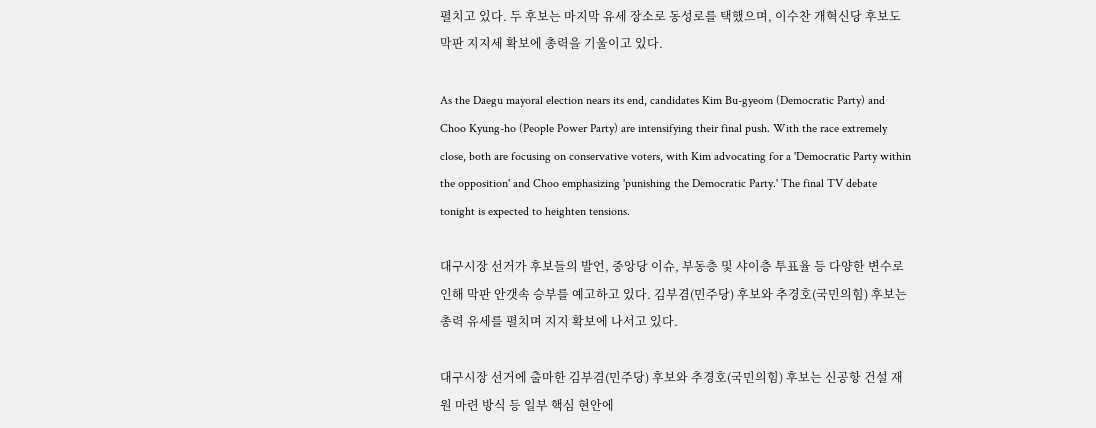펼치고 있다. 두 후보는 마지막 유세 장소로 동성로를 택했으며, 이수찬 개혁신당 후보도 막판 지지세 확보에 총력을 기울이고 있다.

As the Daegu mayoral election nears its end, candidates Kim Bu-gyeom (Democratic Party) and Choo Kyung-ho (People Power Party) are intensifying their final push. With the race extremely close, both are focusing on conservative voters, with Kim advocating for a 'Democratic Party within the opposition' and Choo emphasizing 'punishing the Democratic Party.' The final TV debate tonight is expected to heighten tensions.

대구시장 선거가 후보들의 발언, 중앙당 이슈, 부동층 및 샤이층 투표율 등 다양한 변수로 인해 막판 안갯속 승부를 예고하고 있다. 김부겸(민주당) 후보와 추경호(국민의힘) 후보는 총력 유세를 펼치며 지지 확보에 나서고 있다.

대구시장 선거에 출마한 김부겸(민주당) 후보와 추경호(국민의힘) 후보는 신공항 건설 재원 마련 방식 등 일부 핵심 현안에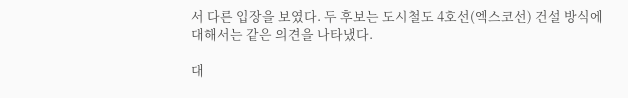서 다른 입장을 보였다. 두 후보는 도시철도 4호선(엑스코선) 건설 방식에 대해서는 같은 의견을 나타냈다.

대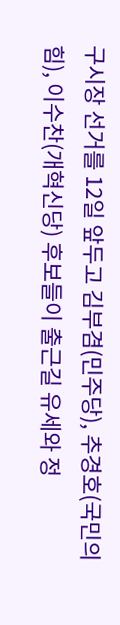구시장 선거를 12일 앞두고 김부겸(민주당), 추경호(국민의힘), 이수찬(개혁신당) 후보들이 출근길 유세와 정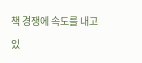책 경쟁에 속도를 내고 있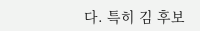다. 특히 김 후보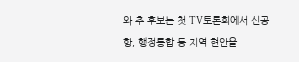와 추 후보는 첫 TV토론회에서 신공항, 행정통합 등 지역 현안을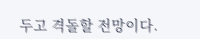두고 격돌할 전망이다.